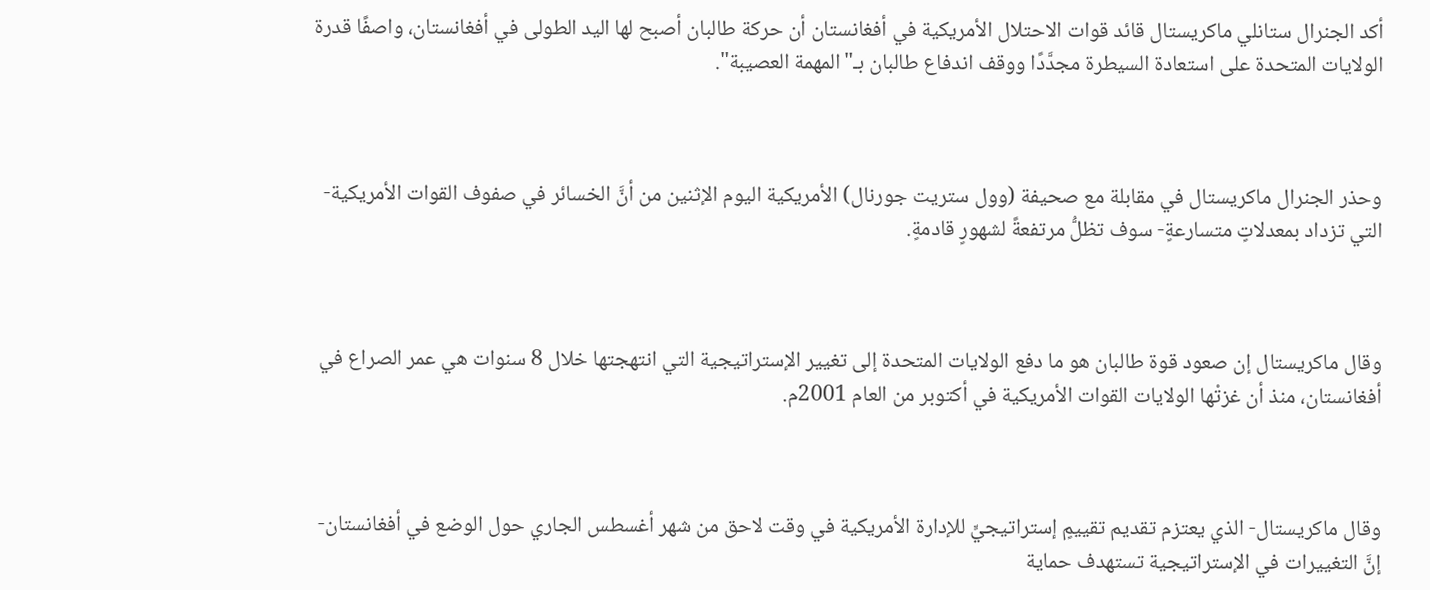أكد الجنرال ستانلي ماكريستال قائد قوات الاحتلال الأمريكية في أفغانستان أن حركة طالبان أصبح لها اليد الطولى في أفغانستان، واصفًا قدرة الولايات المتحدة على استعادة السيطرة مجدَّدًا ووقف اندفاع طالبان بـ"المهمة العصيبة".



وحذر الجنرال ماكريستال في مقابلة مع صحيفة (وول ستريت جورنال) الأمريكية اليوم الإثنين من أنَّ الخسائر في صفوف القوات الأمريكية- التي تزداد بمعدلاتٍ متسارعةٍ- سوف تظلُّ مرتفعةً لشهورٍ قادمةٍ.



وقال ماكريستال إن صعود قوة طالبان هو ما دفع الولايات المتحدة إلى تغيير الإستراتيجية التي انتهجتها خلال 8 سنوات هي عمر الصراع في أفغانستان، منذ أن غزتْها الولايات القوات الأمريكية في أكتوبر من العام 2001م.



وقال ماكريستال- الذي يعتزم تقديم تقييمٍ إستراتيجيٍّ للإدارة الأمريكية في وقت لاحق من شهر أغسطس الجاري حول الوضع في أفغانستان- إنَّ التغييرات في الإستراتيجية تستهدف حماية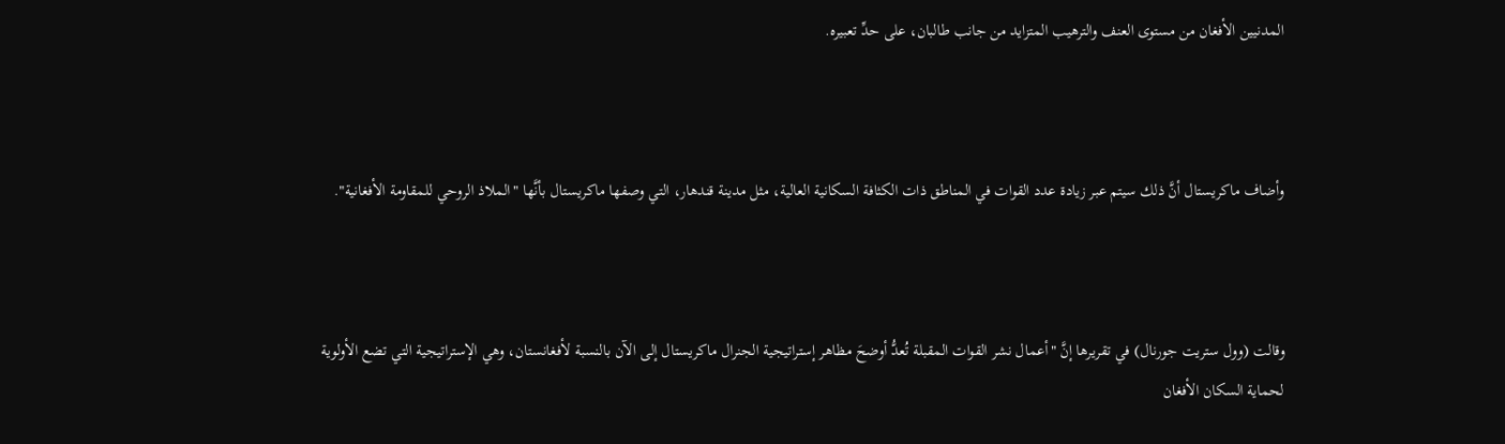المدنيين الأفغان من مستوى العنف والترهيب المتزايد من جانب طالبان، على حدِّ تعبيره.



وأضاف ماكريستال أنَّ ذلك سيتم عبر زيادة عدد القوات في المناطق ذات الكثافة السكانية العالية، مثل مدينة قندهار، التي وصفها ماكريستال بأنَّها "الملاذ الروحي للمقاومة الأفغانية".



وقالت (وول ستريت جورنال) في تقريرها إنَّ "أعمال نشر القوات المقبلة تُعدُّ أوضحَ مظاهر إستراتيجية الجنرال ماكريستال إلى الآن بالنسبة لأفغانستان، وهي الإستراتيجية التي تضع الأولوية لحماية السكان الأفغان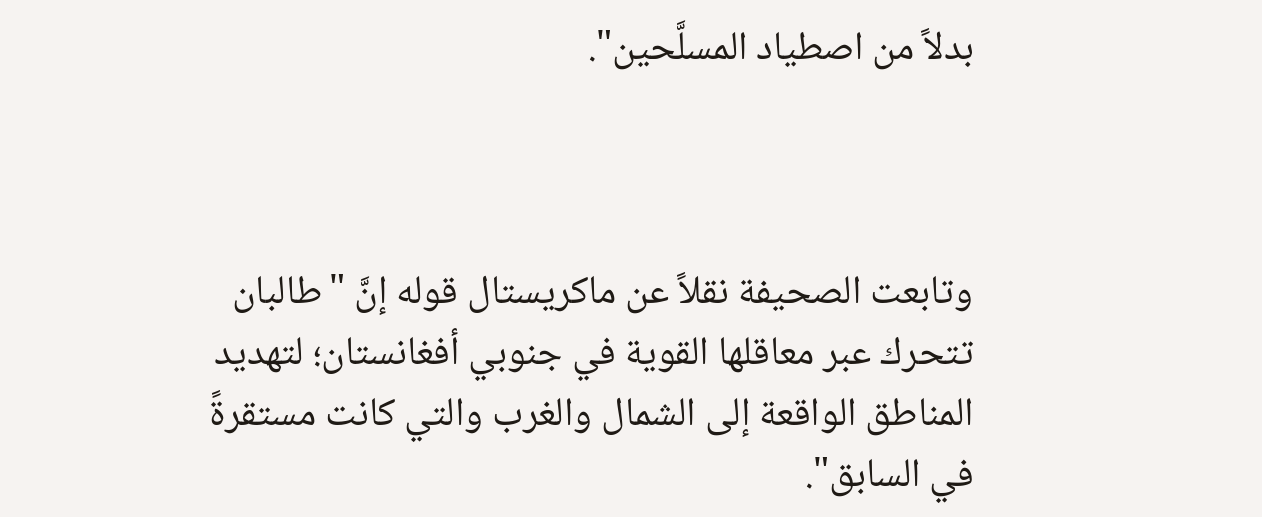بدلاً من اصطياد المسلَّحين".



وتابعت الصحيفة نقلاً عن ماكريستال قوله إنَّ "طالبان تتحرك عبر معاقلها القوية في جنوبي أفغانستان؛ لتهديد المناطق الواقعة إلى الشمال والغرب والتي كانت مستقرةً في السابق".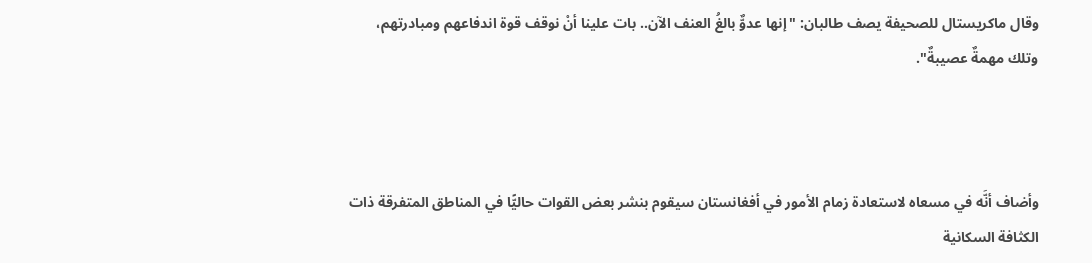وقال ماكريستال للصحيفة يصف طالبان: "إنها عدوٌّ بالغُ العنف الآن.. بات علينا أنْ نوقف قوة اندفاعهم ومبادرتهم، وتلك مهمةٌ عصيبةٌ".



وأضاف أنَّه في مسعاه لاستعادة زمام الأمور في أفغانستان سيقوم بنشر بعض القوات حاليًّا في المناطق المتفرقة ذات الكثافة السكانية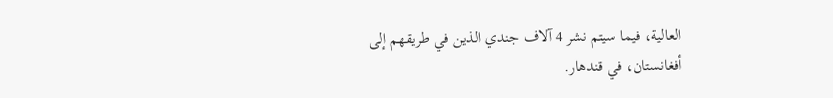العالية، فيما سيتم نشر 4 آلاف جندي الذين في طريقهم إلى أفغانستان، في قندهار.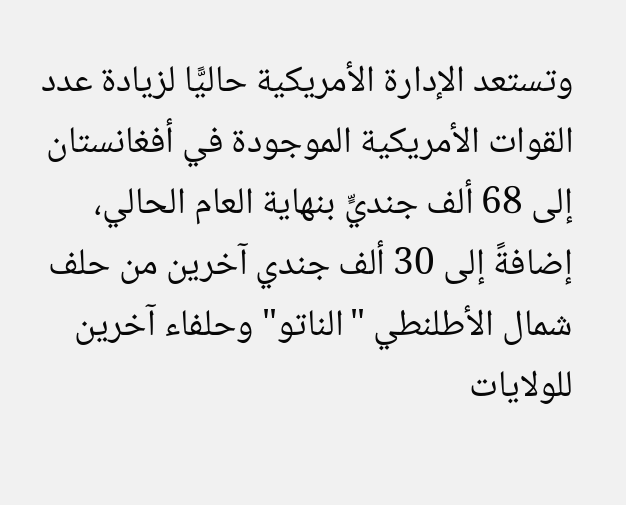وتستعد الإدارة الأمريكية حاليًّا لزيادة عدد القوات الأمريكية الموجودة في أفغانستان إلى 68 ألف جنديٍّ بنهاية العام الحالي، إضافةً إلى 30 ألف جندي آخرين من حلف شمال الأطلنطي "الناتو" وحلفاء آخرين للولايات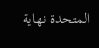المتحدة نهاية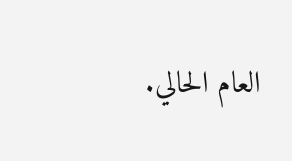العام الحالي.